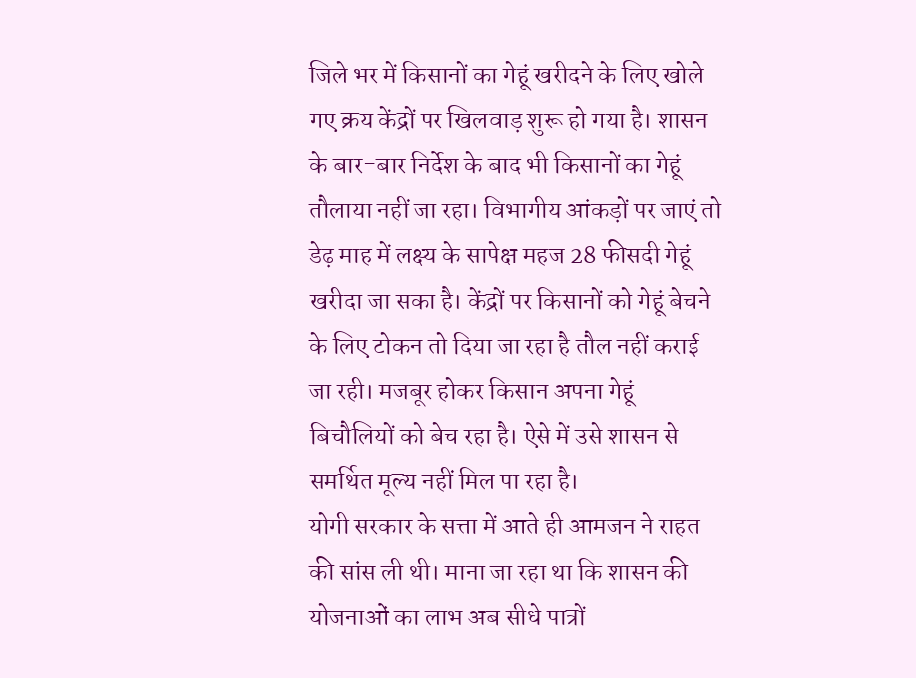जिले भर में किसानों का गेहूं खरीदने के लिए खोले गए क्रय केंद्रों पर खिलवाड़ शुरू हो गया है। शासन के बार-बार निर्देश के बाद भी किसानों का गेहूं तौलाया नहीं जा रहा। विभागीय आंकड़ों पर जाएं तो डेढ़ माह में लक्ष्य के सापेक्ष महज 28 फीसदी गेहूं खरीदा जा सका है। केंद्रों पर किसानों को गेहूं बेचने के लिए टोकन तो दिया जा रहा है तौल नहीं कराई जा रही। मजबूर होकर किसान अपना गेहूं बिचौलियों को बेच रहा है। ऐसे में उसे शासन से समर्थित मूल्य नहीं मिल पा रहा है।
योगी सरकार के सत्ता में आते ही आमजन ने राहत की सांस ली थी। माना जा रहा था कि शासन की योजनाओं का लाभ अब सीधे पात्रों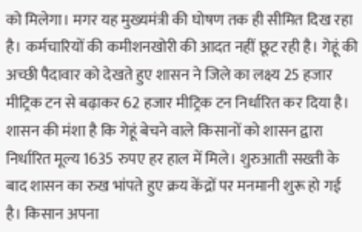को मिलेगा। मगर यह मुख्यमंत्री की घोषण तक ही सीमित दिख रहा है। कर्मचारियों की कमीशनखोरी की आदत नहीं छूट रही है। गेहूं की अच्छी पैदावार को देखते हुए शासन ने जिले का लक्ष्य 25 हजार मीट्रिक टन से बढ़ाकर 62 हजार मीट्रिक टन निर्धारित कर दिया है। शासन की मंशा है कि गेहूं बेचने वाले किसानों को शासन द्वारा निर्धारित मूल्य 1635 रुपए हर हाल में मिले। शुरुआती सख्ती के बाद शासन का रुख भांपते हुए क्रय केंद्रों पर मनमानी शुरू हो गई है। किसान अपना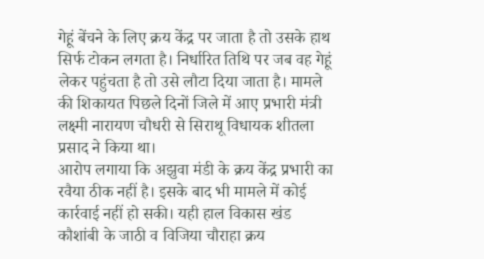गेहूं बेंचने के लिए क्रय केंद्र पर जाता है तो उसके हाथ सिर्फ टोकन लगता है। निर्धारित तिथि पर जब वह गेहूं लेकर पहुंचता है तो उसे लौटा दिया जाता है। मामले की शिकायत पिछले दिनों जिले में आए प्रभारी मंत्री लक्ष्मी नारायण चौधरी से सिराथू विधायक शीतला प्रसाद ने किया था।
आरोप लगाया कि अझुवा मंडी के क्रय केंद्र प्रभारी का रवैया ठीक नहीं है। इसके बाद भी मामले में कोई कार्रवाई नहीं हो सकी। यही हाल विकास खंड कौशांबी के जाठी व विजिया चौराहा क्रय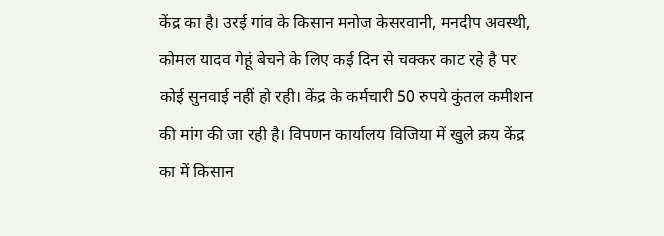केंद्र का है। उरई गांव के किसान मनोज केसरवानी, मनदीप अवस्थी, कोमल यादव गेहूं बेचने के लिए कई दिन से चक्कर काट रहे है पर कोई सुनवाई नहीं हो रही। केंद्र के कर्मचारी 50 रुपये कुंतल कमीशन की मांग की जा रही है। विपणन कार्यालय विजिया में खुले क्रय केंद्र का में किसान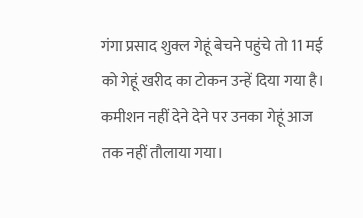गंगा प्रसाद शुक्ल गेहूं बेचने पहुंचे तो 11 मई को गेहूं खरीद का टोकन उन्हें दिया गया है। कमीशन नहीं देने देने पर उनका गेहूं आज तक नहीं तौलाया गया।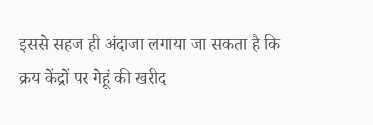इससे सहज ही अंदाजा लगाया जा सकता है कि क्रय केंद्रों पर गेहूं की खरीद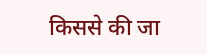किससे की जा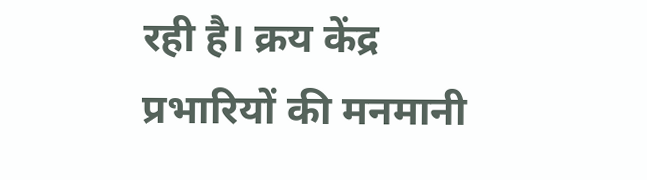रही है। क्रय केंद्र प्रभारियों की मनमानी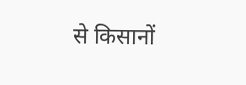से किसानों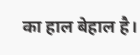का हाल बेहाल है।